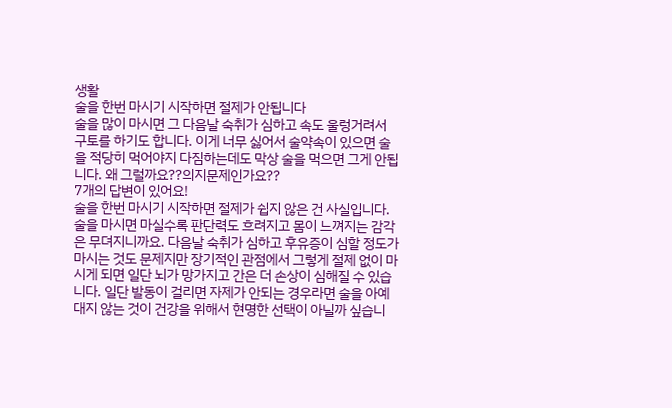생활
술을 한번 마시기 시작하면 절제가 안됩니다
술을 많이 마시면 그 다음날 숙취가 심하고 속도 울렁거려서 구토를 하기도 합니다. 이게 너무 싫어서 술약속이 있으면 술을 적당히 먹어야지 다짐하는데도 막상 술을 먹으면 그게 안됩니다. 왜 그럴까요??의지문제인가요??
7개의 답변이 있어요!
술을 한번 마시기 시작하면 절제가 쉽지 않은 건 사실입니다. 술을 마시면 마실수록 판단력도 흐려지고 몸이 느껴지는 감각은 무뎌지니까요. 다음날 숙취가 심하고 후유증이 심할 정도가 마시는 것도 문제지만 장기적인 관점에서 그렇게 절제 없이 마시게 되면 일단 뇌가 망가지고 간은 더 손상이 심해질 수 있습니다. 일단 발동이 걸리면 자제가 안되는 경우라면 술을 아예 대지 않는 것이 건강을 위해서 현명한 선택이 아닐까 싶습니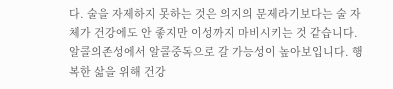다. 술을 자제하지 못하는 것은 의지의 문제라기보다는 술 자체가 건강에도 안 좋지만 이성까지 마비시키는 것 같습니다. 알콜의존성에서 알콜중독으로 갈 가능성이 높아보입니다. 행복한 삶을 위해 건강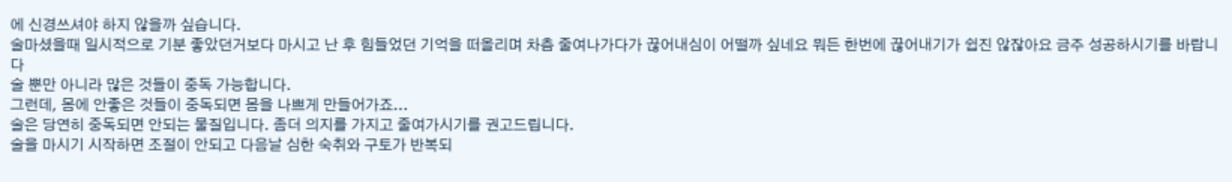에 신경쓰셔야 하지 않을까 싶습니다.
술마셨을때 일시적으로 기분 좋았던거보다 마시고 난 후 힘들었던 기억을 떠올리며 차츰 줄여나가다가 끊어내심이 어떨까 싶네요 뭐든 한번에 끊어내기가 쉽진 않잖아요 금주 성공하시기를 바랍니다
술 뿐만 아니라 많은 것들이 중독 가능합니다.
그런데, 몸에 안좋은 것들이 중독되면 몸을 나쁘게 만들어가죠...
술은 당연히 중독되면 안되는 물질입니다. 좀더 의지를 가지고 줄여가시기를 권고드립니다.
술을 마시기 시작하면 조절이 안되고 다음날 심한 숙취와 구토가 반복되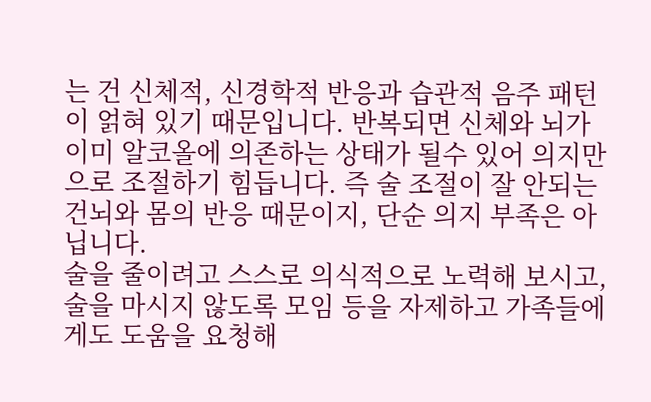는 건 신체적, 신경학적 반응과 습관적 음주 패턴이 얽혀 있기 때문입니다. 반복되면 신체와 뇌가 이미 알코올에 의존하는 상태가 될수 있어 의지만으로 조절하기 힘듭니다. 즉 술 조절이 잘 안되는 건뇌와 몸의 반응 때문이지, 단순 의지 부족은 아닙니다.
술을 줄이려고 스스로 의식적으로 노력해 보시고, 술을 마시지 않도록 모임 등을 자제하고 가족들에게도 도움을 요청해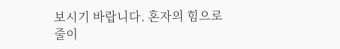보시기 바랍니다. 혼자의 힘으로 줄이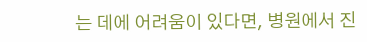는 데에 어려움이 있다면, 병원에서 진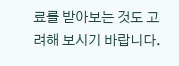료를 받아보는 것도 고려해 보시기 바랍니다.